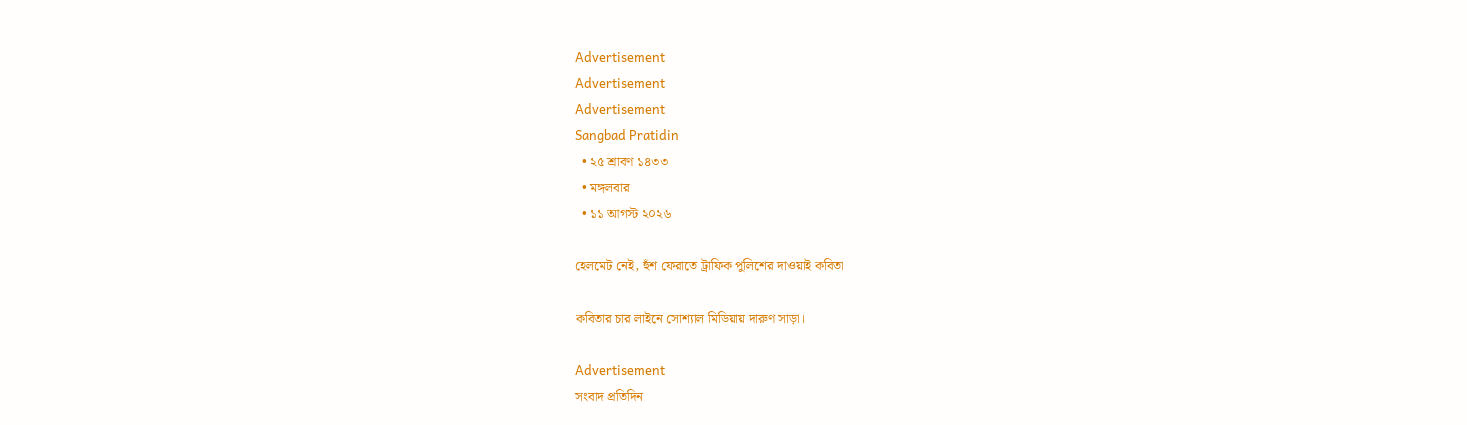Advertisement
Advertisement
Advertisement
Sangbad Pratidin
  • ২৫ শ্রাবণ ১৪৩৩
  • মঙ্গলবার
  • ১১ আগস্ট ২০২৬

হেলমেট নেই, হুঁশ ফেরাতে ট্রাফিক পুলিশের দাওয়াই কবিতা

কবিতার চার লাইনে সোশ্যাল মিডিয়ায় দারুণ সাড়া।

Advertisement
সংবাদ প্রতিদিন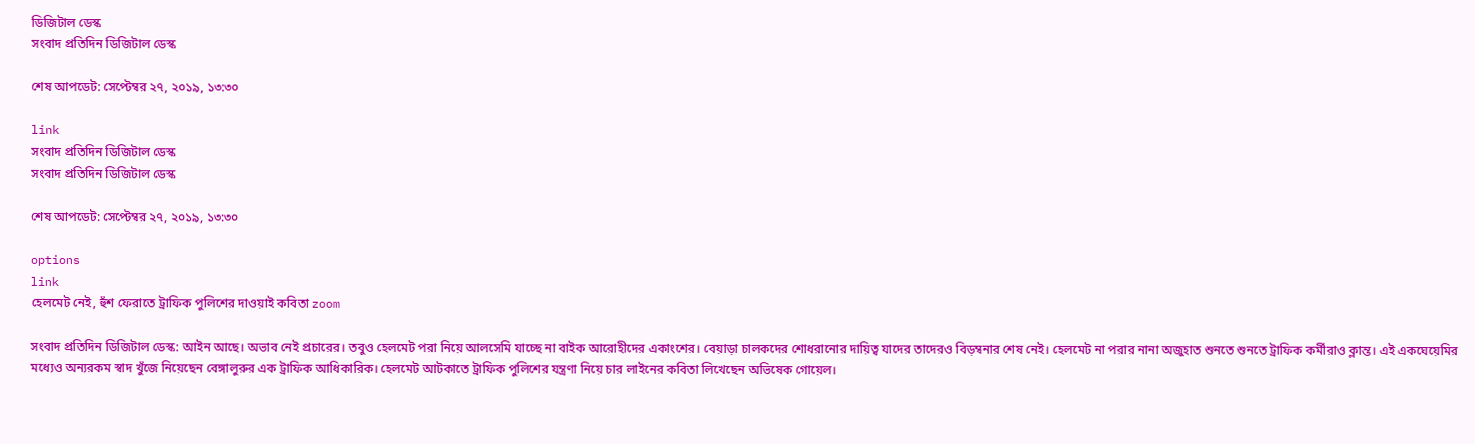ডিজিটাল ডেস্ক
সংবাদ প্রতিদিন ডিজিটাল ডেস্ক

শেষ আপডেট: সেপ্টেম্বর ২৭, ২০১৯, ১৩:৩০

link
সংবাদ প্রতিদিন ডিজিটাল ডেস্ক
সংবাদ প্রতিদিন ডিজিটাল ডেস্ক

শেষ আপডেট: সেপ্টেম্বর ২৭, ২০১৯, ১৩:৩০

options
link
হেলমেট নেই, হুঁশ ফেরাতে ট্রাফিক পুলিশের দাওয়াই কবিতা zoom

সংবাদ প্রতিদিন ডিজিটাল ডেস্ক: আইন আছে। অভাব নেই প্রচারের। তবুও হেলমেট পরা নিয়ে আলসেমি যাচ্ছে না বাইক আরোহীদের একাংশের। বেয়াড়া চালকদের শোধরানোর দায়িত্ব যাদের তাদেরও বিড়ম্বনার শেষ নেই। হেলমেট না পরার নানা অজুহাত শুনতে শুনতে ট্রাফিক কর্মীরাও ক্লান্ত। এই একঘেয়েমির মধ্যেও অন্যরকম স্বাদ খুঁজে নিয়েছেন বেঙ্গালুরুর এক ট্রাফিক আধিকারিক। হেলমেট আটকাতে ট্রাফিক পুলিশের যন্ত্রণা নিয়ে চার লাইনের কবিতা লিখেছেন অভিষেক গোয়েল।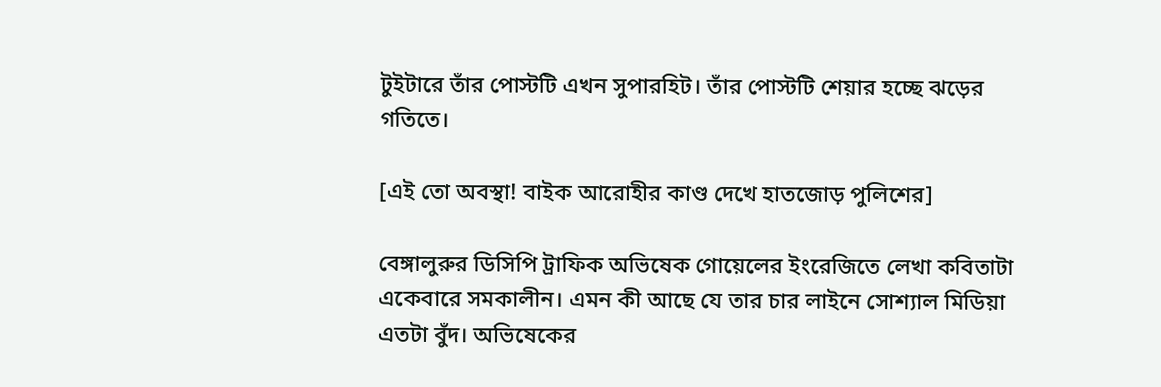টুইটারে তাঁর পোস্টটি এখন সুপারহিট। তাঁর পোস্টটি শেয়ার হচ্ছে ঝড়ের গতিতে।

[এই তো অবস্থা! বাইক আরোহীর কাণ্ড দেখে হাতজোড় পুলিশের]

বেঙ্গালুরুর ডিসিপি ট্রাফিক অভিষেক গোয়েলের ইংরেজিতে লেখা কবিতাটা একেবারে সমকালীন। এমন কী আছে যে তার চার লাইনে সোশ্যাল মিডিয়া এতটা বুঁদ। অভিষেকের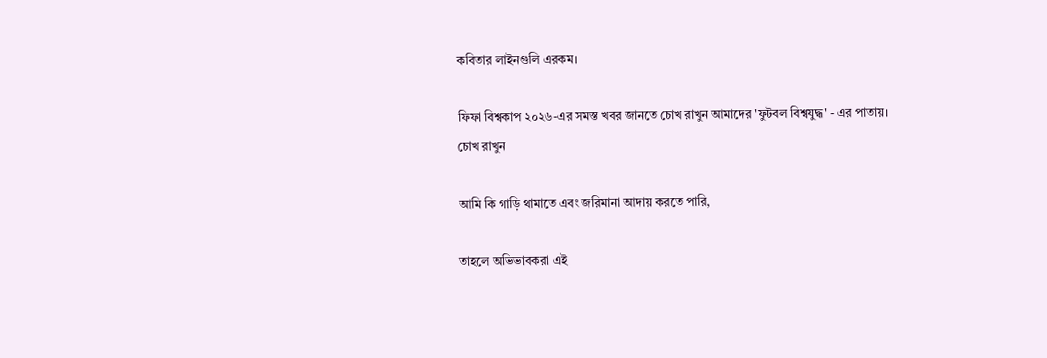কবিতার লাইনগুলি এরকম।

ফিফা বিশ্বকাপ ২০২৬-এর সমস্ত খবর জানতে চোখ রাখুন আমাদের 'ফুটবল বিশ্বযুদ্ধ' - এর পাতায়।
চোখ রাখুন

আমি কি গাড়ি থামাতে এবং জরিমানা আদায় করতে পারি,

তাহলে অভিভাবকরা এই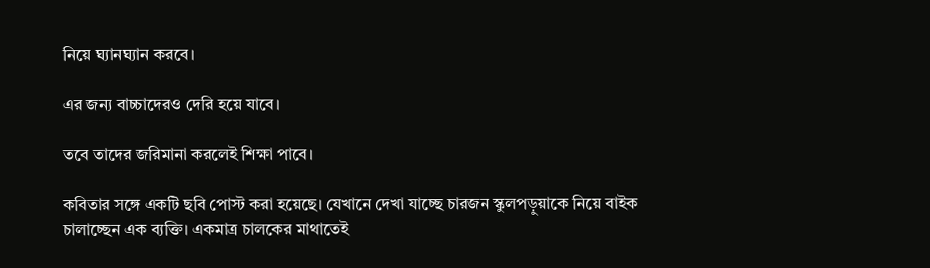নিয়ে ঘ্যানঘ্যান করবে।

এর জন্য বাচ্চাদেরও দেরি হয়ে যাবে।

তবে তাদের জরিমানা করলেই শিক্ষা পাবে।

কবিতার সঙ্গে একটি ছবি পোস্ট করা হয়েছে। যেখানে দেখা যাচ্ছে চারজন স্কুলপড়ুয়াকে নিয়ে বাইক চালাচ্ছেন এক ব্যক্তি। একমাত্র চালকের মাথাতেই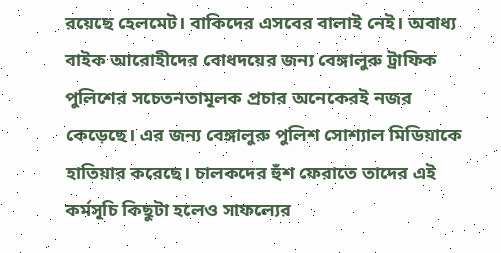রয়েছে হেলমেট। বাকিদের এসবের বালাই নেই। অবাধ্য বাইক আরোহীদের বোধদয়ের জন্য বেঙ্গালুরু ট্রাফিক পুলিশের সচেতনতামূলক প্রচার অনেকেরই নজর কেড়েছে। এর জন্য বেঙ্গালুরু পুলিশ সোশ্যাল মিডিয়াকে হাতিয়ার করেছে। চালকদের হুঁশ ফেরাতে তাদের এই কর্মসূচি কিছুটা হলেও সাফল্যের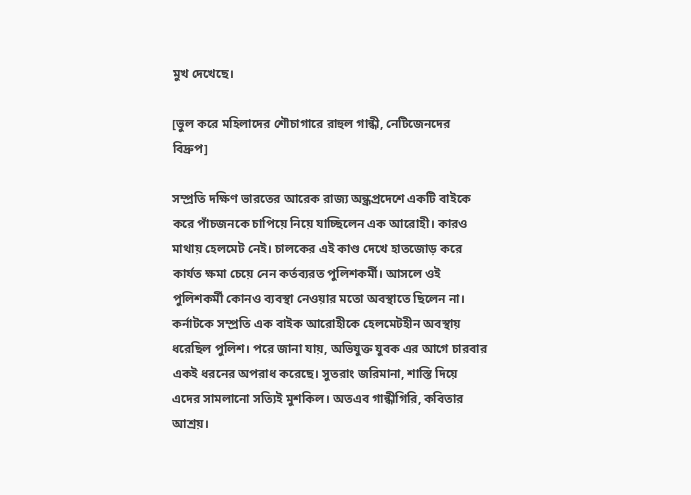মুখ দেখেছে।

[ভুল করে মহিলাদের শৌচাগারে রাহুল গান্ধী, নেটিজেনদের বিদ্রুপ]

সম্প্রতি দক্ষিণ ভারতের আরেক রাজ্য অন্ধ্রপ্রদেশে একটি বাইকে করে পাঁচজনকে চাপিয়ে নিয়ে যাচ্ছিলেন এক আরোহী। কারও মাথায় হেলমেট নেই। চালকের এই কাণ্ড দেখে হাতজোড় করে কার্যত ক্ষমা চেয়ে নেন কর্তব্যরত পুলিশকর্মী। আসলে ওই পুলিশকর্মী কোনও ব্যবস্থা নেওয়ার মতো অবস্থাতে ছিলেন না। কর্নাটকে সম্প্রতি এক বাইক আরোহীকে হেলমেটহীন অবস্থায় ধরেছিল পুলিশ। পরে জানা যায়, অভিযুক্ত যুবক এর আগে চারবার একই ধরনের অপরাধ করেছে। সুতরাং জরিমানা, শাস্তি দিয়ে এদের সামলানো সত্যিই মুশকিল। অতএব গান্ধীগিরি, কবিতার আশ্রয়।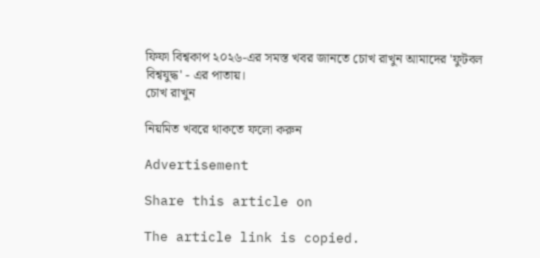ফিফা বিশ্বকাপ ২০২৬-এর সমস্ত খবর জানতে চোখ রাখুন আমাদের 'ফুটবল বিশ্বযুদ্ধ' - এর পাতায়।
চোখ রাখুন

নিয়মিত খবরে থাকতে ফলো করুন

Advertisement

Share this article on

The article link is copied.